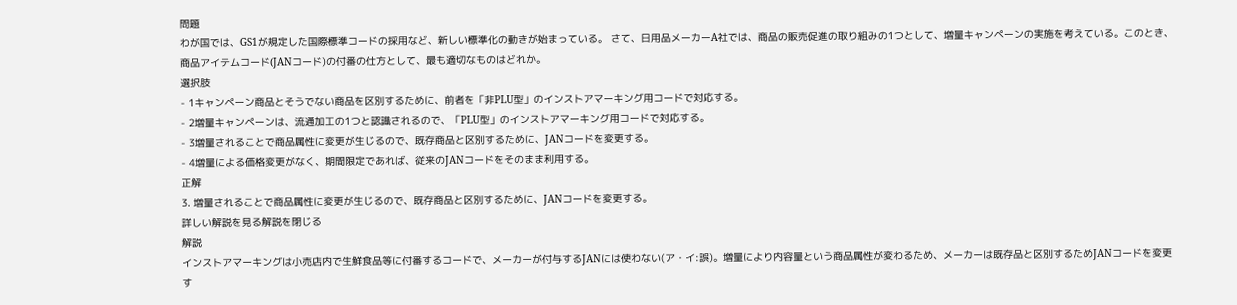問題
わが国では、GS1が規定した国際標準コードの採用など、新しい標準化の動きが始まっている。 さて、日用品メーカーA社では、商品の販売促進の取り組みの1つとして、増量キャンペーンの実施を考えている。このとき、商品アイテムコード(JANコード)の付番の仕方として、最も適切なものはどれか。
選択肢
- 1キャンペーン商品とそうでない商品を区別するために、前者を「非PLU型」のインストアマーキング用コードで対応する。
- 2増量キャンペーンは、流通加工の1つと認識されるので、「PLU型」のインストアマーキング用コードで対応する。
- 3増量されることで商品属性に変更が生じるので、既存商品と区別するために、JANコードを変更する。
- 4増量による価格変更がなく、期間限定であれば、従来のJANコードをそのまま利用する。
正解
3. 増量されることで商品属性に変更が生じるので、既存商品と区別するために、JANコードを変更する。
詳しい解説を見る解説を閉じる
解説
インストアマーキングは小売店内で生鮮食品等に付番するコードで、メーカーが付与するJANには使わない(ア・イ:誤)。増量により内容量という商品属性が変わるため、メーカーは既存品と区別するためJANコードを変更す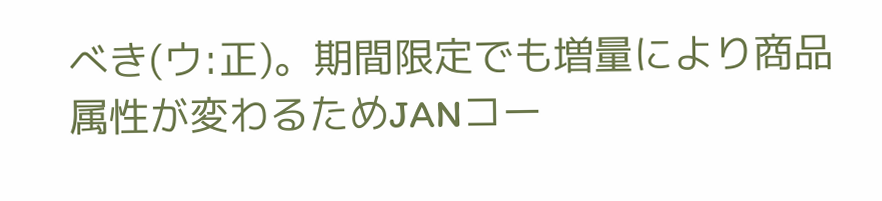べき(ウ:正)。期間限定でも増量により商品属性が変わるためJANコー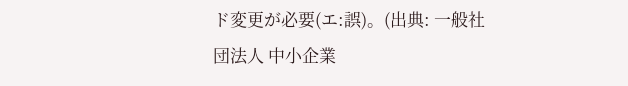ド変更が必要(エ:誤)。(出典: 一般社団法人 中小企業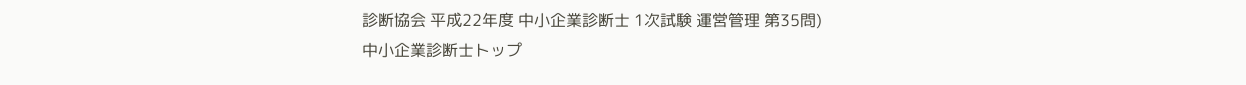診断協会 平成22年度 中小企業診断士 1次試験 運営管理 第35問)
中小企業診断士トップ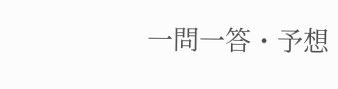一問一答・予想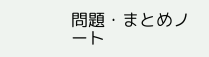問題・まとめノート